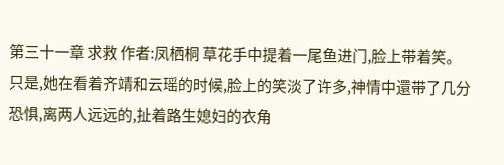第三十一章 求救 作者:凤栖桐 草花手中提着一尾鱼进门,脸上带着笑。 只是,她在看着齐靖和云瑶的时候,脸上的笑淡了许多,神情中還带了几分恐惧,离两人远远的,扯着路生媳妇的衣角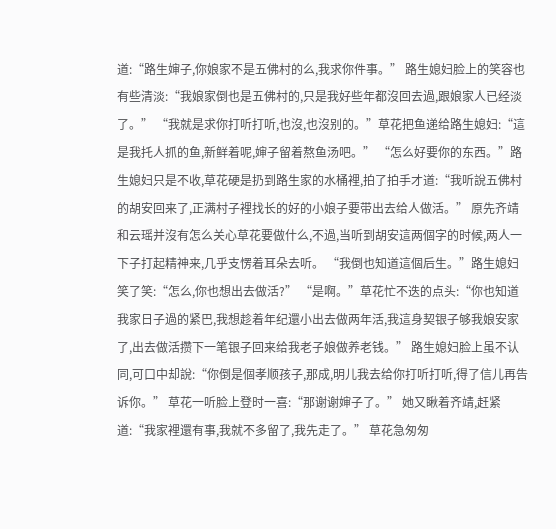道:“路生婶子,你娘家不是五佛村的么,我求你件事。” 路生媳妇脸上的笑容也有些清淡:“我娘家倒也是五佛村的,只是我好些年都沒回去過,跟娘家人已经淡了。” “我就是求你打听打听,也沒,也沒别的。”草花把鱼递给路生媳妇:“這是我托人抓的鱼,新鲜着呢,婶子留着熬鱼汤吧。” “怎么好要你的东西。”路生媳妇只是不收,草花硬是扔到路生家的水桶裡,拍了拍手才道:“我听說五佛村的胡安回来了,正满村子裡找长的好的小娘子要带出去给人做活。” 原先齐靖和云瑶并沒有怎么关心草花要做什么,不過,当听到胡安這两個字的时候,两人一下子打起精神来,几乎支愣着耳朵去听。 “我倒也知道這個后生。”路生媳妇笑了笑:“怎么,你也想出去做活?” “是啊。”草花忙不迭的点头:“你也知道我家日子過的紧巴,我想趁着年纪還小出去做两年活,我這身契银子够我娘安家了,出去做活攒下一笔银子回来给我老子娘做养老钱。” 路生媳妇脸上虽不认同,可口中却說:“你倒是個孝顺孩子,那成,明儿我去给你打听打听,得了信儿再告诉你。” 草花一听脸上登时一喜:“那谢谢婶子了。” 她又瞅着齐靖,赶紧道:“我家裡還有事,我就不多留了,我先走了。” 草花急匆匆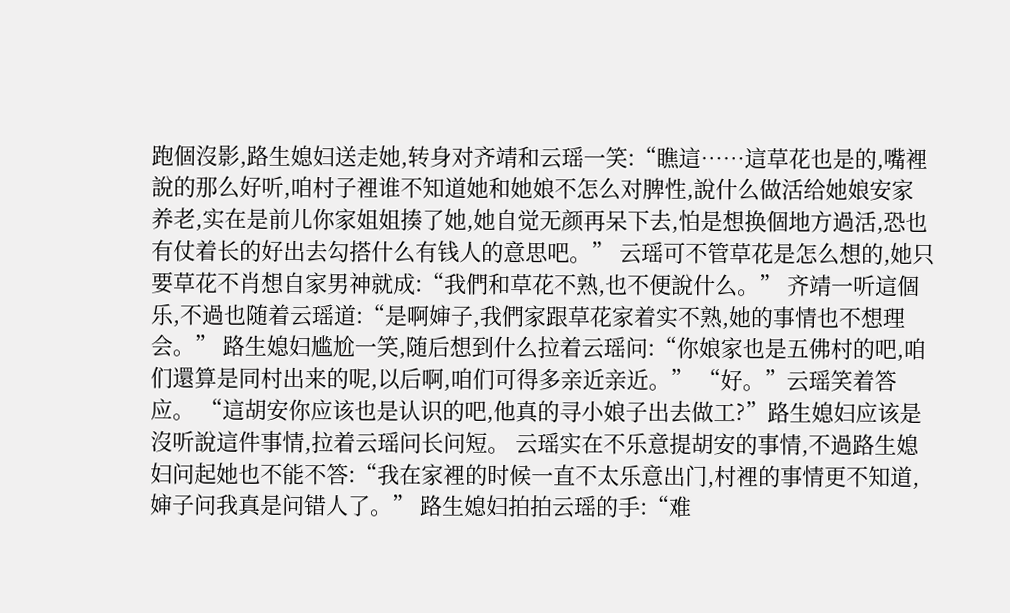跑個沒影,路生媳妇送走她,转身对齐靖和云瑶一笑:“瞧這……這草花也是的,嘴裡說的那么好听,咱村子裡谁不知道她和她娘不怎么对脾性,說什么做活给她娘安家养老,实在是前儿你家姐姐揍了她,她自觉无颜再呆下去,怕是想换個地方過活,恐也有仗着长的好出去勾搭什么有钱人的意思吧。” 云瑶可不管草花是怎么想的,她只要草花不肖想自家男神就成:“我們和草花不熟,也不便說什么。” 齐靖一听這個乐,不過也随着云瑶道:“是啊婶子,我們家跟草花家着实不熟,她的事情也不想理会。” 路生媳妇尴尬一笑,随后想到什么拉着云瑶问:“你娘家也是五佛村的吧,咱们還算是同村出来的呢,以后啊,咱们可得多亲近亲近。” “好。”云瑶笑着答应。 “這胡安你应该也是认识的吧,他真的寻小娘子出去做工?”路生媳妇应该是沒听說這件事情,拉着云瑶问长问短。 云瑶实在不乐意提胡安的事情,不過路生媳妇问起她也不能不答:“我在家裡的时候一直不太乐意出门,村裡的事情更不知道,婶子问我真是问错人了。” 路生媳妇拍拍云瑶的手:“难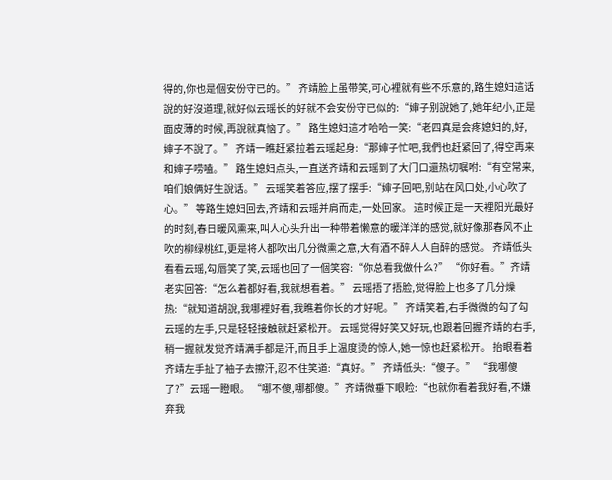得的,你也是個安份守已的。” 齐靖脸上虽带笑,可心裡就有些不乐意的,路生媳妇這话說的好沒道理,就好似云瑶长的好就不会安份守已似的:“婶子别說她了,她年纪小,正是面皮薄的时候,再說就真恼了。” 路生媳妇這才哈哈一笑:“老四真是会疼媳妇的,好,婶子不說了。” 齐靖一瞧赶紧拉着云瑶起身:“那婶子忙吧,我們也赶紧回了,得空再来和婶子唠嗑。” 路生媳妇点头,一直送齐靖和云瑶到了大门口還热切嘱咐:“有空常来,咱们娘俩好生說话。” 云瑶笑着答应,摆了摆手:“婶子回吧,别站在风口处,小心吹了心。” 等路生媳妇回去,齐靖和云瑶并肩而走,一处回家。 這时候正是一天裡阳光最好的时刻,春日暖风熏来,叫人心头升出一种带着懒意的暖洋洋的感觉,就好像那春风不止吹的柳绿桃红,更是将人都吹出几分微熏之意,大有酒不醉人人自醉的感觉。 齐靖低头看看云瑶,勾唇笑了笑,云瑶也回了一個笑容:“你总看我做什么?” “你好看。”齐靖老实回答:“怎么着都好看,我就想看着。” 云瑶捂了捂脸,觉得脸上也多了几分燥热:“就知道胡說,我哪裡好看,我瞧着你长的才好呢。” 齐靖笑着,右手微微的勾了勾云瑶的左手,只是轻轻接触就赶紧松开。 云瑶觉得好笑又好玩,也跟着回握齐靖的右手,稍一握就发觉齐靖满手都是汗,而且手上温度烫的惊人,她一惊也赶紧松开。 抬眼看着齐靖左手扯了袖子去擦汗,忍不住笑道:“真好。” 齐靖低头:“傻子。” “我哪傻了?”云瑶一瞪眼。 “哪不傻,哪都傻。”齐靖微垂下眼睑:“也就你看着我好看,不嫌弃我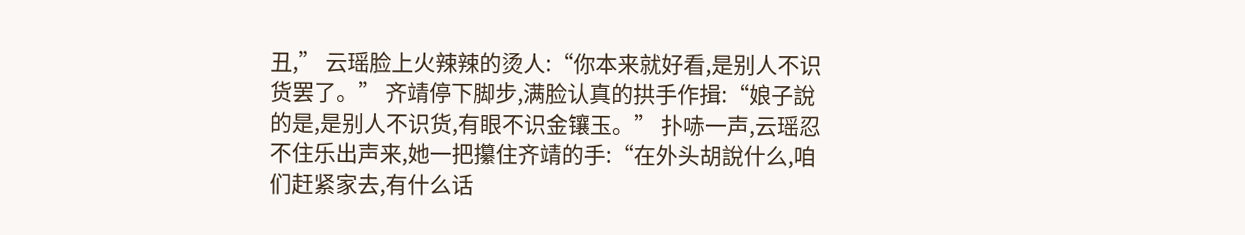丑,” 云瑶脸上火辣辣的烫人:“你本来就好看,是别人不识货罢了。” 齐靖停下脚步,满脸认真的拱手作揖:“娘子說的是,是别人不识货,有眼不识金镶玉。” 扑哧一声,云瑶忍不住乐出声来,她一把攥住齐靖的手:“在外头胡說什么,咱们赶紧家去,有什么话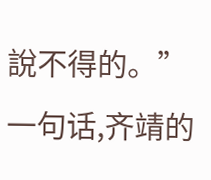說不得的。” 一句话,齐靖的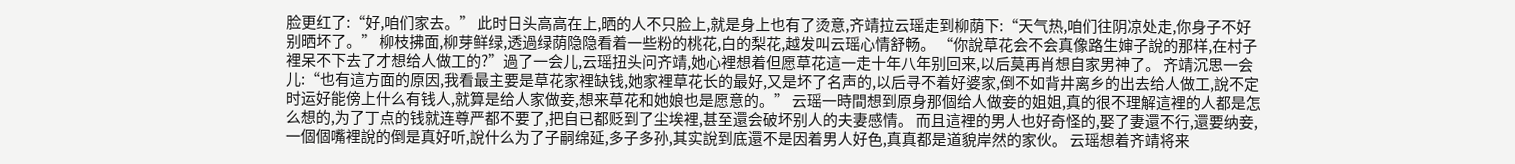脸更红了:“好,咱们家去。” 此时日头高高在上,晒的人不只脸上,就是身上也有了烫意,齐靖拉云瑶走到柳荫下:“天气热,咱们往阴凉处走,你身子不好别晒坏了。” 柳枝拂面,柳芽鲜绿,透過绿荫隐隐看着一些粉的桃花,白的梨花,越发叫云瑶心情舒畅。 “你說草花会不会真像路生婶子說的那样,在村子裡呆不下去了才想给人做工的?”過了一会儿,云瑶扭头问齐靖,她心裡想着但愿草花這一走十年八年别回来,以后莫再肖想自家男神了。 齐靖沉思一会儿:“也有這方面的原因,我看最主要是草花家裡缺钱,她家裡草花长的最好,又是坏了名声的,以后寻不着好婆家,倒不如背井离乡的出去给人做工,說不定时运好能傍上什么有钱人,就算是给人家做妾,想来草花和她娘也是愿意的。” 云瑶一時間想到原身那個给人做妾的姐姐,真的很不理解這裡的人都是怎么想的,为了丁点的钱就连尊严都不要了,把自已都贬到了尘埃裡,甚至還会破坏别人的夫妻感情。 而且這裡的男人也好奇怪的,娶了妻還不行,還要纳妾,一個個嘴裡說的倒是真好听,說什么为了子嗣绵延,多子多孙,其实說到底還不是因着男人好色,真真都是道貌岸然的家伙。 云瑶想着齐靖将来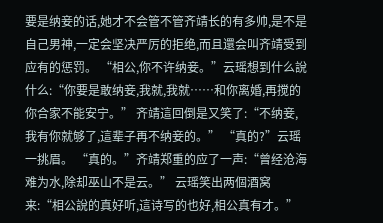要是纳妾的话,她才不会管不管齐靖长的有多帅,是不是自己男神,一定会坚决严厉的拒绝,而且還会叫齐靖受到应有的惩罚。 “相公,你不许纳妾。”云瑶想到什么說什么:“你要是敢纳妾,我就,我就……和你离婚,再搅的你合家不能安宁。” 齐靖這回倒是又笑了:“不纳妾,我有你就够了,這辈子再不纳妾的。” “真的?”云瑶一挑眉。 “真的。”齐靖郑重的应了一声:“曾经沧海难为水,除却巫山不是云。” 云瑶笑出两個酒窝来:“相公說的真好听,這诗写的也好,相公真有才。”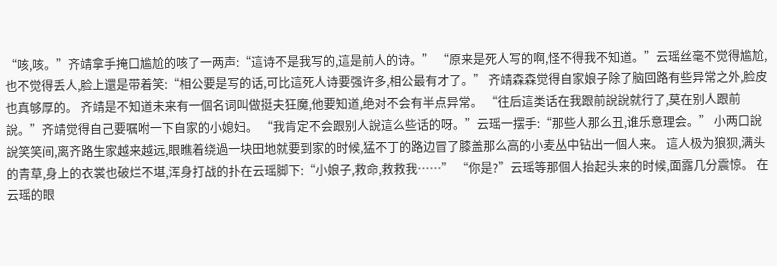“咳,咳。”齐靖拿手掩口尴尬的咳了一两声:“這诗不是我写的,這是前人的诗。” “原来是死人写的啊,怪不得我不知道。”云瑶丝毫不觉得尴尬,也不觉得丢人,脸上還是带着笑:“相公要是写的话,可比這死人诗要强许多,相公最有才了。” 齐靖森森觉得自家娘子除了脑回路有些异常之外,脸皮也真够厚的。 齐靖是不知道未来有一個名词叫做挺夫狂魔,他要知道,绝对不会有半点异常。 “往后這类话在我跟前說說就行了,莫在别人跟前說。”齐靖觉得自己要嘱咐一下自家的小媳妇。 “我肯定不会跟别人說這么些话的呀。”云瑶一摆手:“那些人那么丑,谁乐意理会。” 小两口說說笑笑间,离齐路生家越来越远,眼瞧着绕過一块田地就要到家的时候,猛不丁的路边冒了膝盖那么高的小麦丛中钻出一個人来。 這人极为狼狈,满头的青草,身上的衣裳也破烂不堪,浑身打战的扑在云瑶脚下:“小娘子,救命,救救我……” “你是?”云瑶等那個人抬起头来的时候,面露几分震惊。 在云瑶的眼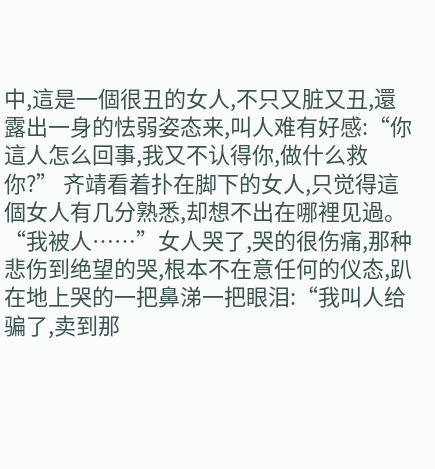中,這是一個很丑的女人,不只又脏又丑,還露出一身的怯弱姿态来,叫人难有好感:“你這人怎么回事,我又不认得你,做什么救你?” 齐靖看着扑在脚下的女人,只觉得這個女人有几分熟悉,却想不出在哪裡见過。 “我被人……”女人哭了,哭的很伤痛,那种悲伤到绝望的哭,根本不在意任何的仪态,趴在地上哭的一把鼻涕一把眼泪:“我叫人给骗了,卖到那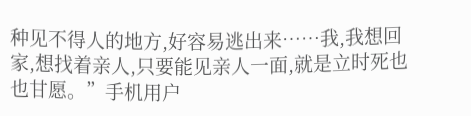种见不得人的地方,好容易逃出来……我,我想回家,想找着亲人,只要能见亲人一面,就是立时死也也甘愿。”手机用户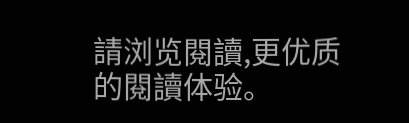請浏览閱讀,更优质的閱讀体验。